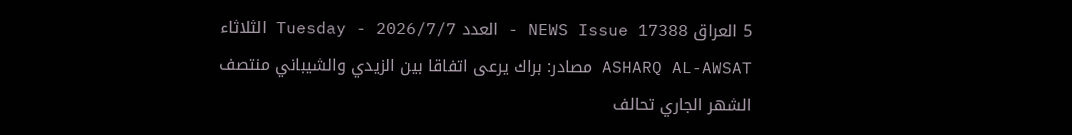5 العراق NEWS Issue 17388 - العدد Tuesday - 2026/7/7 الثلاثاء ASHARQ AL-AWSAT مصادر: براك يرعى اتفاقا بين الزيدي والشيباني منتصف الشهر الجاري تحالف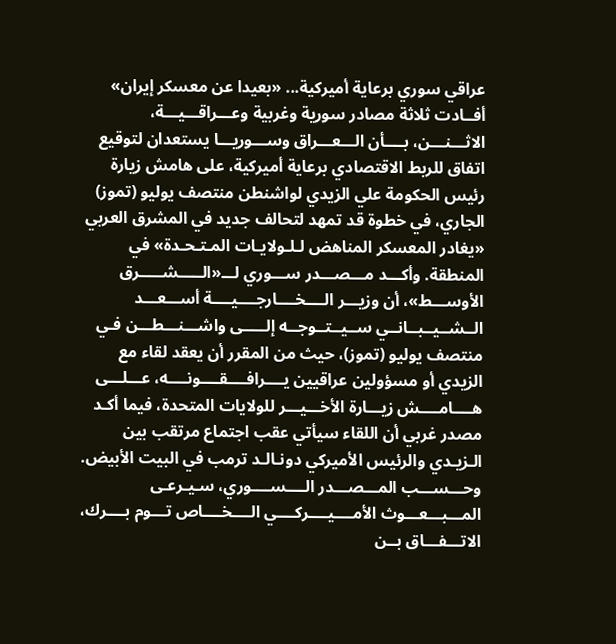عراقي سوري برعاية أميركية... «بعيدا عن معسكر إيران» أفــادت ثلاثة مصادر سورية وغربية وعـــراقـــيـــة، الاثـــنـــن، بــــأن الـــعـــراق وســـوريـــا يستعدان لتوقيع اتفاق للربط الاقتصادي برعاية أميركية، على هامش زيارة رئيس الحكومة علي الزيدي لواشنطن منتصف يوليو (تموز) الجاري، في خطوة قد تمهد لتحالف جديد في المشرق العربي «يغادر المعسكر المناهض لـلـولايـات المـتـحـدة» في المنطقة. وأكـــد مـــصـــدر ســـوري لـــ«الـــــشـــــرق الأوســـط»، أن وزيـــر الــــخــــارجــــيــــة أســـعـــد الــشــيــبــانــي ســيــتــوجــه إلـــــى واشـــنـــطـــن فـي منتصف يوليو (تموز)، حيث من المقرر أن يعقد لقاء مع الزيدي أو مسؤولين عراقيين يــــرافــــقــــونــــه، عـــلـــى هــــامــــش زيـــارة الأخـــيـــر للولايات المتحدة، فيما أكـد مصدر غربي أن اللقاء سيأتي عقب اجتماع مرتقب بين الـزيـدي والرئيس الأميركي دونـالـد ترمب في البيت الأبيض. وحـــســـب المـــصـــدر الــــســــوري، سـيـرعـى المـــبـــعـــوث الأمــــيــــركــــي الــــخــــاص تـــوم بــــرك، الاتـــفـــاق بــن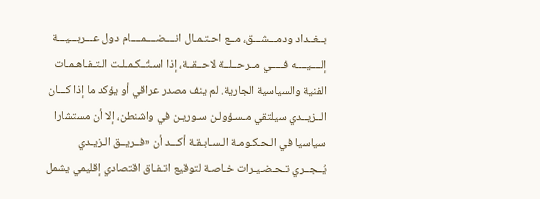بــغــداد ودمـــشـــق، مــع احـتـمـال انــــضــــمــــام دول عـــربـــيـــة إلــــيــــه فـــــي مــرحــلــة لاحــقــة، إذا اسـتُــكـمـلـت الـتـفـاهـمـات الفنية والسياسية الجارية. لم ينف مصدر عراقي أو يؤكد ما إذا كـــان الــزيــدي سيلتقي مـسـؤولـن سـوريـن في واشنطن، إلا أن مستشارا سياسيا في الـحـكـومـة الـسـابـقـة أكـــد أن «فــريــق الـزيـدي يُــجــري تـحـضـيـرات خـاصـة لتوقيع اتـفـاق اقتصادي إقليمي يشمل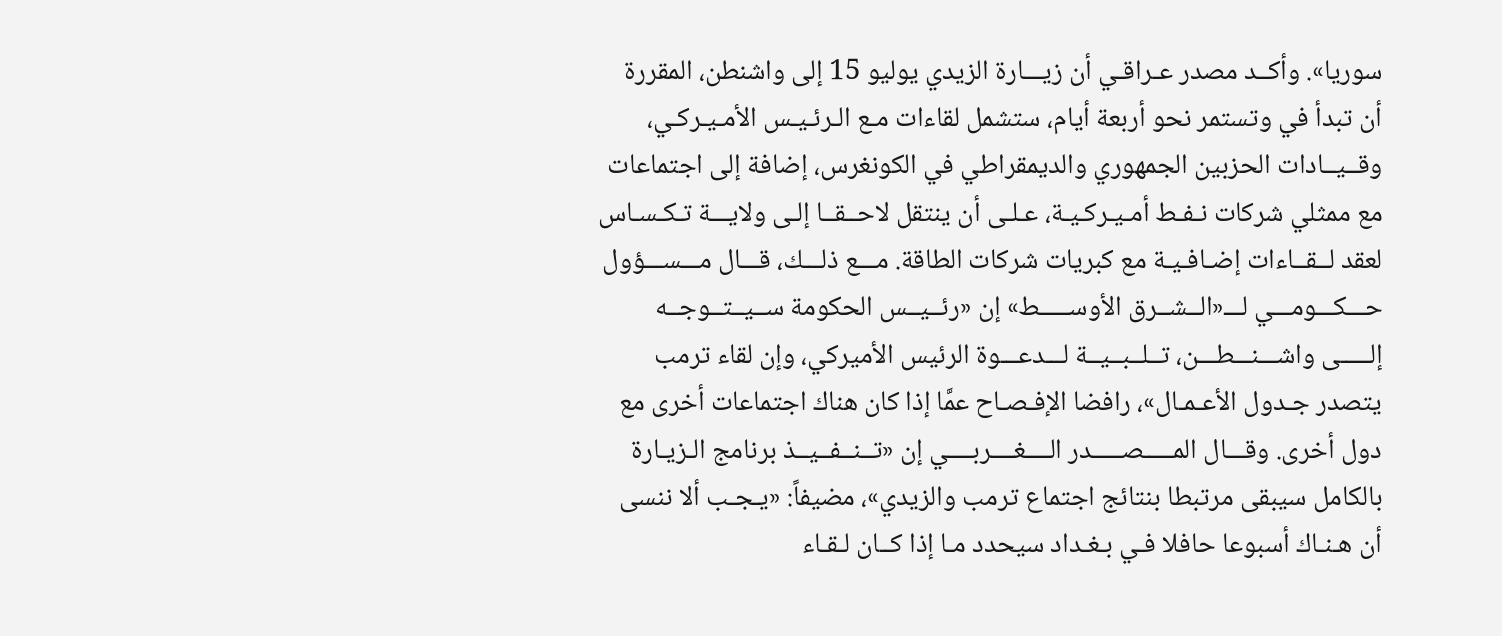سوريا». وأكــد مصدر عـراقـي أن زيـــارة الزيدي يوليو 15 إلى واشنطن، المقررة أن تبدأ في وتستمر نحو أربعة أيام، ستشمل لقاءات مـع الـرئـيـس الأمـيـركـي، وقــيــادات الحزبين الجمهوري والديمقراطي في الكونغرس، إضافة إلى اجتماعات مع ممثلي شركات نـفـط أمـيـركـيـة، عـلـى أن ينتقل لاحــقــا إلـى ولايـــة تـكـسـاس لعقد لــقــاءات إضـافـيـة مع كبريات شركات الطاقة. مـــع ذلـــك، قـــال مـــســـؤول حـــكـــومـــي لـــ«الــشــرق الأوســـــط» إن «رئــيــس الحكومة ســيــتــوجــه إلـــــى واشـــنـــطـــن، تــلــبــيــة لـــدعـــوة الرئيس الأميركي، وإن لقاء ترمب يتصدر جـدول الأعـمـال»، رافضا الإفـصـاح عمَّا إذا كان هناك اجتماعات أخرى مع دول أخرى. وقـــال المـــــصـــــدر الــــغــــربــــي إن «تــنــفــيــذ برنامج الـزيـارة بالكامل سيبقى مرتبطا بنتائج اجتماع ترمب والزيدي»، مضيفاً: «يـجـب ألا ننسى أن هـنـاك أسبوعا حافلا فـي بـغـداد سيحدد مـا إذا كــان لـقـاء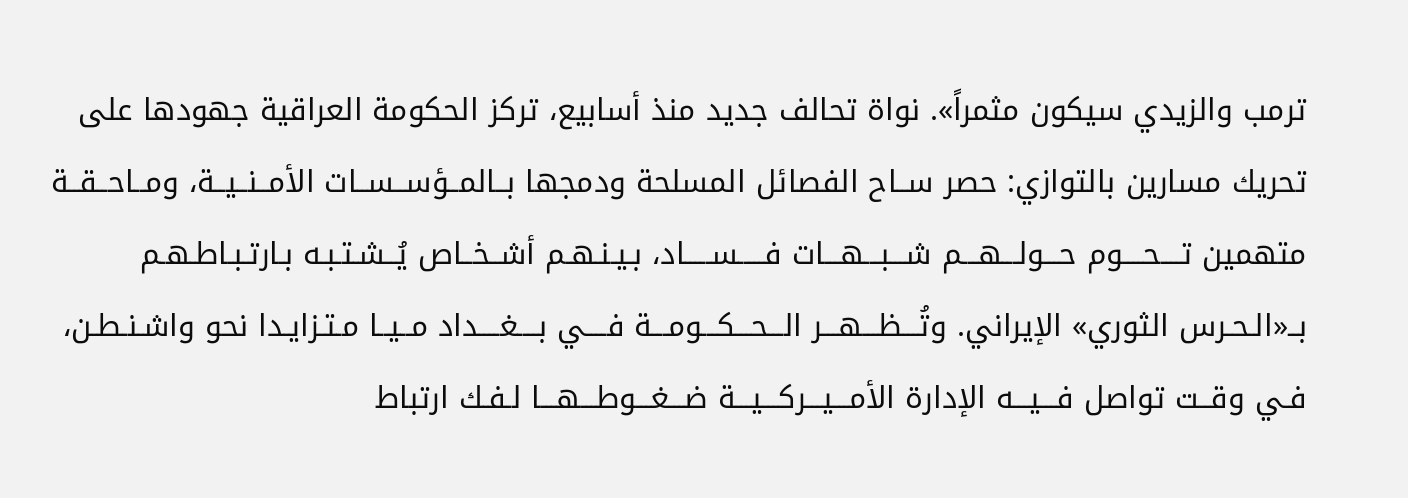ترمب والزيدي سيكون مثمراً». نواة تحالف جديد منذ أسابيع، تركز الحكومة العراقية جهودها على تحريك مسارين بالتوازي: حصر ســاح الفصائل المسلحة ودمجها بــالمــؤســســات الأمــنــيــة، ومــاحــقــة متهمين تــــحــــوم حـــولـــهـــم شـــبـــهـــات فـــــســـــاد، بـيـنـهـم أشــخــاص يُــشـتـبـه بـارتـبـاطـهـم بــ«الـحـرس الثوري» الإيراني. وتُـــظـــهـــر الـــحـــكـــومـــة فــــي بــــغــــداد مــيــا مـتـزايـدا نحو واشـنـطـن، فـي وقــت تواصل فـــيـــه الإدارة الأمـــيـــركـــيـــة ضـــغـــوطـــهـــا لـفـك ارتباط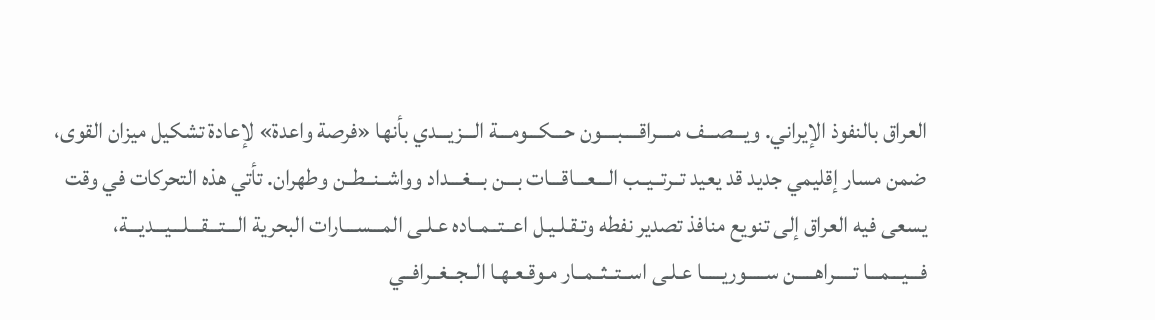العراق بالنفوذ الإيراني. ويـــصـــف مــــراقــــبــــون حـــكـــومـــة الـــزيـــدي بأنها «فرصة واعدة» لإعادة تشكيل ميزان القوى، ضمن مسار إقليمي جديد قد يعيد تــرتــيــب الـــعـــاقـــات بـــن بـــغـــداد وواشــنــطــن وطهران. تأتي هذه التحركات في وقت يسعى فيه العراق إلى تنويع منافذ تصدير نفطه وتـقـلـيـل اعــتــمــاده عـلـى المـــســـارات البحرية الـــتـــقـــلـــيـــديـــة، فـــيـــمـــا تـــــراهـــــن ســـــوريـــــا عـلـى اســتــثــمــار مـوقـعـهـا الــجــغــرافــي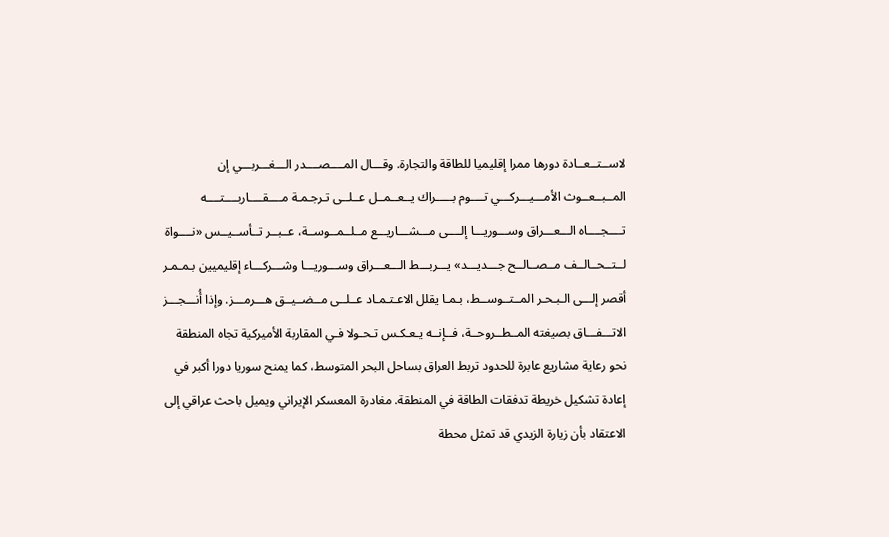لاســتــعــادة دورها ممرا إقليميا للطاقة والتجارة. وقـــال المــــصــــدر الـــغـــربـــي إن المــبــعــوث الأمـــيـــركـــي تــــوم بـــــراك يــعــمــل عــلــى تـرجـمـة مــــقــــاربــــتــــه تــــجــــاه الـــعـــراق وســـوريـــا إلــــى مـــشـــاريـــع مــلــمــوســة، عــبــر تــأســيــس «نــــواة لــتــحــالــف مــصــالــح جـــديـــد» يـــربـــط الـــعـــراق وســـوريـــا وشـــركـــاء إقليميين بـمـمـر أقصر إلـــى الـبـحـر المــتــوســط، بـمـا يقلل الاعـتـمـاد عــلــى مــضــيــق هـــرمـــز. وإذا أُنـــجـــز الاتـــفـــاق بصيغته المــطــروحــة، فــإنــه يـعـكـس تـحـولا فـي المقاربة الأميركية تجاه المنطقة نحو رعاية مشاريع عابرة للحدود تربط العراق بساحل البحر المتوسط، كما يمنح سوريا دورا أكبر في إعادة تشكيل خريطة تدفقات الطاقة في المنطقة. مغادرة المعسكر الإيراني ويميل باحث عراقي إلى الاعتقاد بأن زيارة الزيدي قد تمثل محطة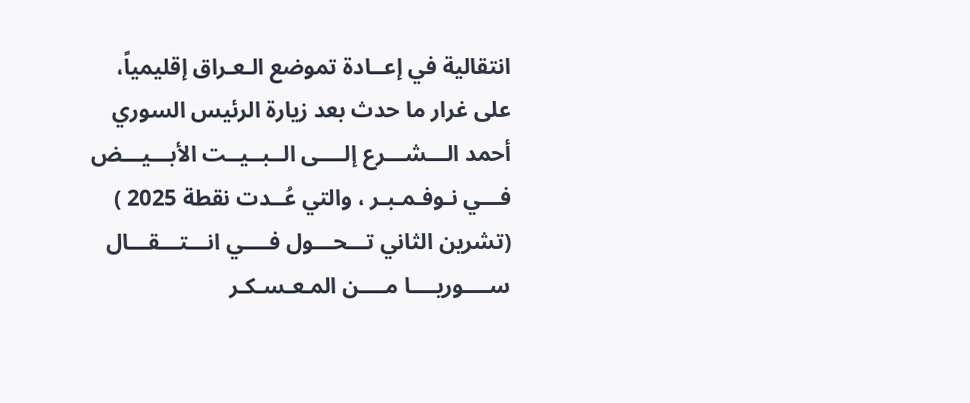انتقالية في إعــادة تموضع الـعـراق إقليمياً، على غرار ما حدث بعد زيارة الرئيس السوري أحمد الـــشـــرع إلــــى الــبــيــت الأبـــيـــض فـــي نـوفـمـبـر ، والتي عُــدت نقطة 2025 ) (تشرين الثاني تـــحـــول فــــي انـــتـــقـــال ســــوريــــا مــــن المـعـسـكـر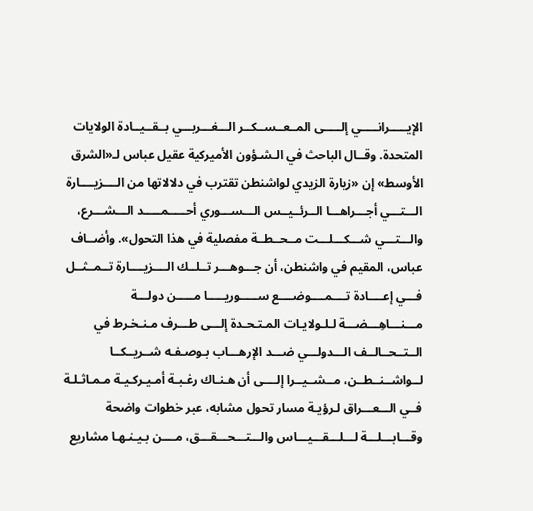الإيـــــرانـــــي إلـــــى المــعــســكــر الـــغـــربـــي بــقــيــادة الولايات المتحدة. وقــال الباحث في الـشـؤون الأميركية عقيل عباس لـ«الشرق الأوسط» إن «زيارة الزيدي لواشنطن تقترب في دلالاتها من الــــزيــــارة الـــتـــي أجـــراهـــا الــرئــيــس الـــســـوري أحـــــمـــــد الـــشـــرع، والـــتـــي شـــكـــلـــت مــحــطــة مفصلية في هذا التحول». وأضــاف عباس، المقيم في واشنطن، أن جـــوهـــر تــلــك الــــزيــــارة تــمــثــل فـــي إعــــادة تــــمــــوضــــع ســـــوريـــــا مـــــن دولـــة مـــنـــاهِـــضـــة لـلـولايـات المـتـحـدة إلـــى طـــرف مـنـخـرط في الــتــحــالــف الـــدولـــي ضـــد الإرهـــاب بـوصـفـه شــريــكــا لــواشــنــطــن، مــشــيــرا إلــــى أن هـنـاك رغـبـة أمـيـركـيـة مـمـاثـلـة فــي الـــعـــراق لـرؤيـة مسار تحول مشابه، عبر خطوات واضحة وقـــابـــلـــة لـــلـــقـــيـــاس والـــتـــحـــقـــق، مــــن بـيـنـهـا مشاريع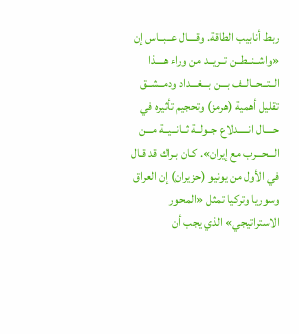ربط أنابيب الطاقة. وقــــال عــبــاس إن «واشــنــطــن تــريــد من وراء هــــذا الــتــحــالــف بـــن بـــغـــداد ودمــشــق تقليل أهمية (هرمز) وتحجيم تأثيره في حــــال انـــــدلاع جــولــة ثــانــيــة مـــن الـــحـــرب مع إيران». كـان بـراك قد قـال في الأول من يونيو (حزيران) إن العراق وسوريا وتركيا تمثل «المحور الاستراتيجي» الذي يجب أن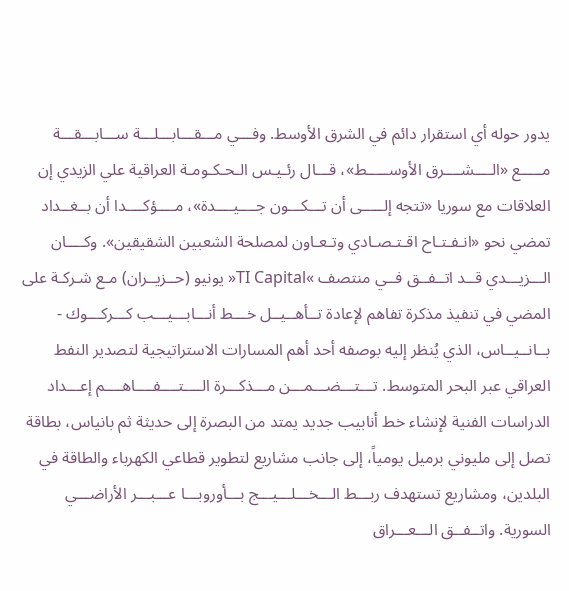يدور حوله أي استقرار دائم في الشرق الأوسط. وفـــي مـــقـــابـــلـــة ســـابـــقـــة مـــــع «الــــشــــرق الأوســـــط»، قـــال رئـيـس الـحـكـومـة العراقية علي الزيدي إن العلاقات مع سوريا «تتجه إلـــــى أن تـــكـــون جــــيــــدة»، مــــؤكــــدا أن بــغــداد تمضي نحو «انـفـتـاح اقـتـصـادي وتـعـاون لمصلحة الشعبين الشقيقين». وكــــان الـــزيـــدي قــد اتــفــق فــي منتصف »TI Capital« يونيو (حــزيــران) مـع شـركـة على المضي في تنفيذ مذكرة تفاهم لإعادة تــأهــيــل خـــط أنـــابـــيـــب كـــركـــوك - بــانــيــاس، الذي يُنظر إليه بوصفه أحد أهم المسارات الاستراتيجية لتصدير النفط العراقي عبر البحر المتوسط. تـــتـــضـــمـــن مـــذكـــرة الــــتــــفــــاهــــم إعـــداد الدراسات الفنية لإنشاء خط أنابيب جديد يمتد من البصرة إلى حديثة ثم بانياس، بطاقة تصل إلى مليوني برميل يومياً، إلى جانب مشاريع لتطوير قطاعي الكهرباء والطاقة في البلدين، ومشاريع تستهدف ربـــط الـــخـــلـــيـــج بـــأوروبـــا عـــبـــر الأراضـــي السورية. واتــفــق الـــعـــراق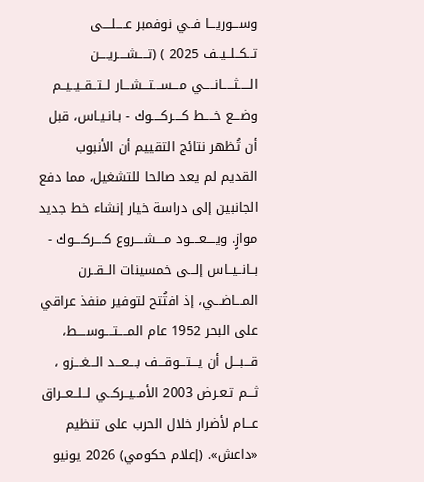وســـوريـــا فــي نوفمبر عــــلــــى تــكــلــيــف 2025 ) (تــــشــــريــــن الـــــثـــــانـــــي مـــســـتـــشـــار لــتــقــيــيــم وضـــع خــــط كــــركــــوك - بـانـيـاس، قبل أن تُظهر نتائج التقييم أن الأنبوب القديم لم يعد صالحا للتشغيل، مما دفع الجانبين إلى دراسة خيار إنشاء خط جديد موازٍ. ويــــعــــود مــــشــــروع كــــركــــوك - بــانــيــاس إلـــى خمسينات الــقــرن المـــاضـــي، إذ افتُتح لتوفير منفذ عراقي على البحر 1952 عام المــــتــــوســــط، قـــبـــل أن يـــتـــوقـــف بـــعـــد الـــغـــزو ، ثـــم تـعـرض 2003 الأمــيــركــي لــلــعــراق عـــام لأضرار خلال الحرب على تنظيم «داعش». (إعلام حكومي) 2026 يونيو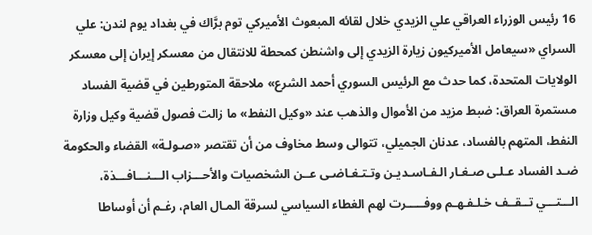16 رئيس الوزراء العراقي علي الزيدي خلال لقائه المبعوث الأميركي توم برَّاك في بغداد يوم لندن: علي السراي «سيعامل الأميركيون زيارة الزيدي إلى واشنطن كمحطة للانتقال من معسكر إيران إلى معسكر الولايات المتحدة، كما حدث مع الرئيس السوري أحمد الشرع» ملاحقة المتورطين في قضية الفساد مستمرة العراق: ضبط مزيد من الأموال والذهب عند «وكيل النفط» ما زالت فصول قضية وكيل وزارة النفط، المتهم بالفساد، عدنان الجميلي، تتوالى وسط مخاوف من أن تقتصر «صـولـة» القضاء والحكومة ضـد الفساد عـلـى صـغـار الـفـاسـديـن وتـتـغـاضـى عــن الشخصيات والأحـــزاب الـــنـــافـــذة، الـــتـــي تــقــف خـلـفـهـم ووفـــــرت لهم الغطاء السياسي لسرقة المـال العام، رغـم أن أوساطا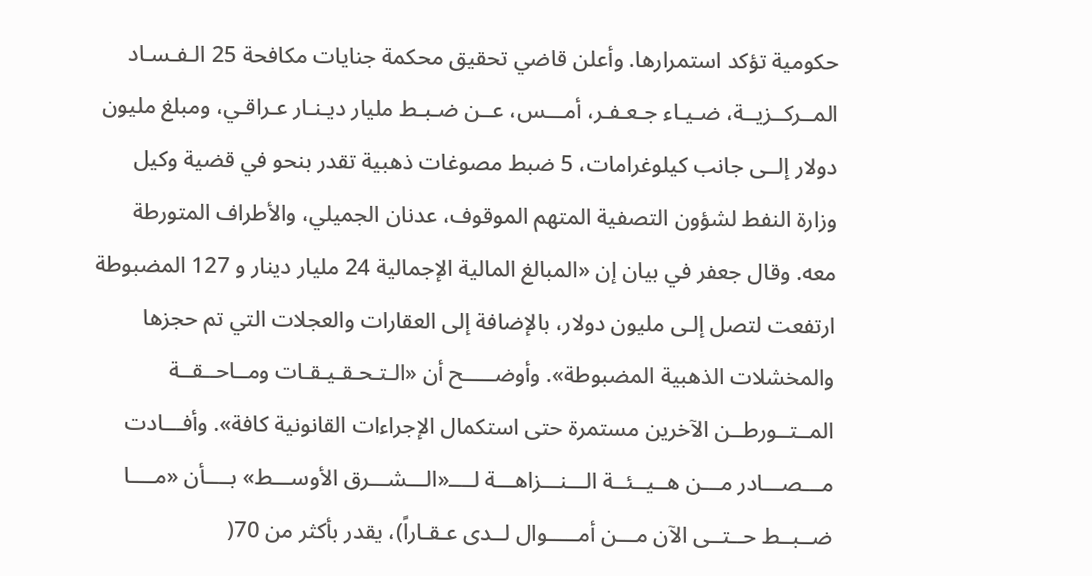حكومية تؤكد استمرارها. وأعلن قاضي تحقيق محكمة جنايات مكافحة 25 الـفـسـاد المــركــزيــة، ضـيـاء جـعـفـر، أمـــس، عــن ضـبـط مليار ديـنـار عـراقـي، ومبلغ مليون دولار إلــى جانب كيلوغرامات، 5 ضبط مصوغات ذهبية تقدر بنحو في قضية وكيل وزارة النفط لشؤون التصفية المتهم الموقوف، عدنان الجميلي، والأطراف المتورطة معه. وقال جعفر في بيان إن «المبالغ المالية الإجمالية 24 مليار دينار و 127 المضبوطة ارتفعت لتصل إلـى مليون دولار، بالإضافة إلى العقارات والعجلات التي تم حجزها والمخشلات الذهبية المضبوطة». وأوضـــــح أن «الـتـحـقـيـقـات ومــاحــقــة المــتــورطــن الآخرين مستمرة حتى استكمال الإجراءات القانونية كافة». وأفـــادت مـــصـــادر مـــن هــيــئــة الـــنـــزاهـــة لــــ«الـــشـــرق الأوســـط» بــــأن «مــــا ضــبــط حــتــى الآن مـــن أمـــــوال لــدى عـقـاراً)، يقدر بأكثر من 70(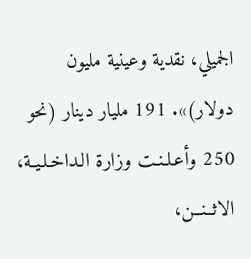الجميلي، نقدية وعينية مليون دولار)». 191 مليار دينار (نحو 250 وأعـلـنـت وزارة الـداخـلـيـة، الاثــنــن،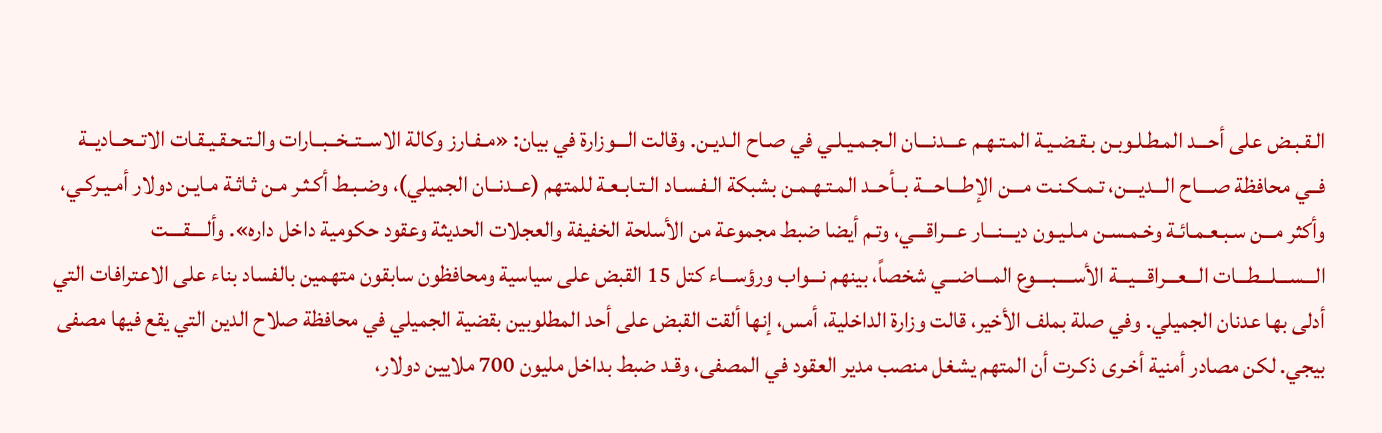الـقـبـض على أحـــد المـطـلـوبـن بـقـضـيـة المـتـهـم عـــدنـــان الـجـمـيـلـي في صـاح الـديـن. وقالت الـــوزارة في بيان: «مـفـارز وكالة الاســتــخــبــارات والـتـحـقـيـقـات الاتــحــاديــة فــي محافظة صــــاح الـــديـــن، تـمـكـنـت مـــن الإطـــاحـــة بــأحــد المـتـهـمـن بشبكة الـفـسـاد الـتـابـعـة للمتهم (عــدنــان الجميلي)، وضـبـط أكـثـر مـن ثـاثـة مـايـن دولار أمـيـركـي، وأكثر مـــن سـبـعـمـائـة وخـمـسـن مـلـيـون ديـــنـــار عـــراقـــي، وتـم أيضا ضبط مجموعة من الأسلحة الخفيفة والعجلات الحديثة وعقود حكومية داخل داره». وألــــقــــت الـــســـلـــطـــات الـــعـــراقـــيـــة الأســــبــــوع المـــاضـــي شخصاً، بينهم نـــواب ورؤســـاء كتل 15 القبض على سياسية ومحافظون سابقون متهمين بالفساد بناء على الاعترافات التي أدلى بها عدنان الجميلي. وفي صلة بملف الأخير، قالت وزارة الداخلية، أمس، إنها ألقت القبض على أحد المطلوبين بقضية الجميلي في محافظة صلاح الدين التي يقع فيها مصفى بيجي. لكن مصادر أمنية أخـرى ذكـرت أن المتهم يشغل منصب مدير العقود في المصفى، وقـد ضبط بداخل مليون 700 ملايين دولار،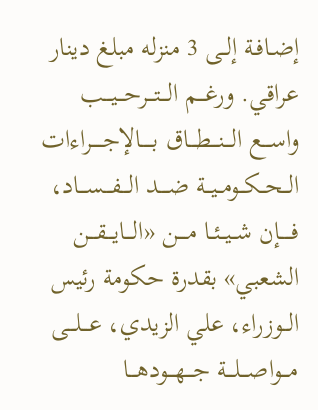إضـافـة إلــى 3 منزله مبلغ دينار عراقي. ورغـــم الـــتـــرحـــيـــب واســـع الـــنـــطـــاق بـــــالإجـــــراءات الــحــكــومــيــة ضــــد الـــفـــســـاد، فـــــإن شــيــئــا مــــن «الـــايـــقـــن الشعبي» بقدرة حكومة رئيس الــوزراء، علي الزيدي، عـــلـــى مـــواصـــلـــة جـــهـــودهـــا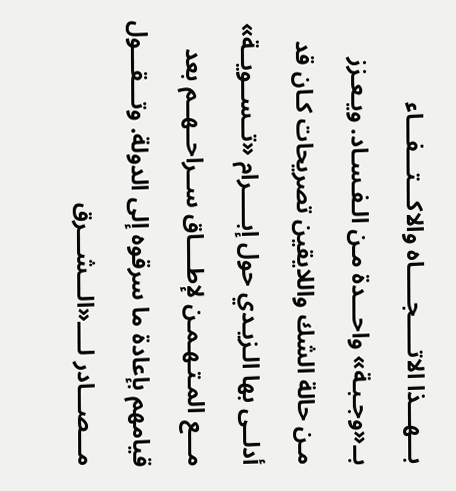بـــهـــذا الاتـــــجـــــاه والاكـــتـــفـــاء بــ«وجـبـة» واحـــدة مـن الـفـسـاد. ويـعـزز مـن حالة الشك واللايقين تصريحات كـان قد أدلــى بها الـزيـدي حول إبـــــرام «تــســويــة» مـــع المـتـهـمـن لإطــــاق ســراحــهــم بعد قيامهم بإعادة ما سرقوه إلى الدولة. وتـــقـــول مـــصـــادر لــــ«الـــشـــرق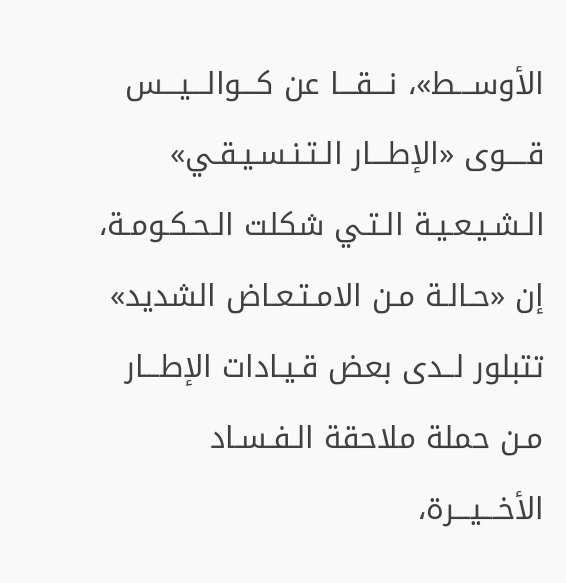الأوســـط»، نـــقـــا عن كـــوالـــيـــس قــــوى «الإطـــار الـتـنـسـيـقـي» الـشـيـعـيـة الـتـي شكلت الـحـكـومـة، إن «حـالـة مـن الامـتـعـاض الشديد» تتبلور لــدى بعض قـيـادات الإطـــار مـن حملة ملاحقة الـفـسـاد الأخـــيـــرة،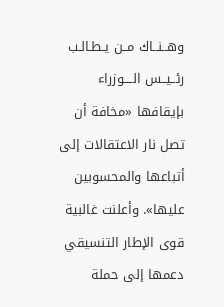وهــنــاك مــن يـطـالـب رئــيــس الــــوزراء بإيقافها «مخافة أن تصل نار الاعتقالات إلى أتباعها والمحسوبين عليها». وأعلنت غالبية قوى الإطار التنسيقي دعمها إلى حملة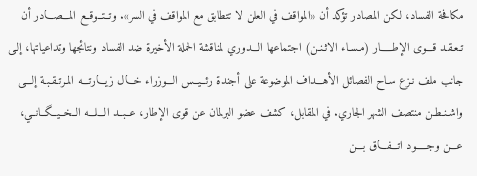مكافحة الفساد، لكن المصادر تؤكد أن «المواقف في العلن لا تتطابق مع المواقف في السر». وتــتــوقــع المـــصـــادر أن تـعـقـد قـــوى الإطـــــار (مـسـاء الاثـنـن) اجتماعها الـــدوري لمناقشة الحملة الأخيرة ضد الفساد ونتائجها وتداعياتها، إلـى جانب ملف نـزع سـاح الفصائل الأهـــداف الموضوعة على أجندة رئــيــس الـــوزراء خـــال زيـــارتـــه المـرتـقـبـة إلـــى واشـنـطـن منتصف الشهر الجاري. في المقابل، كشف عضو البرلمان عن قوى الإطار، عــبــد الـــلـــه الــخــيــگــانــي، عـــن وجـــــود اتـــفـــاق بـــن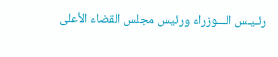رئـيـس الـــوزراء ورئيس مجلس القضاء الأعلى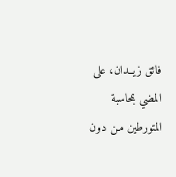فائق زيــدان، على المضي بمحاسبة المتورطين مـن دون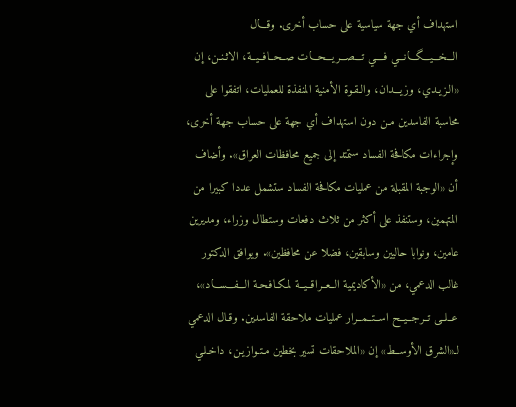استهداف أي جهة سياسية على حساب أخرى. وقـــال الـــخـــيـــگـــانـــي فــــي تـــصـــريـــحـــات صــحــافــيــة، الاثـنـن، إن «الـزيـدي، وزيـــدان، والـقـوة الأمنية المنفذة للعمليات، اتفقوا على محاسبة الفاسدين مـن دون استهداف أي جهة على حساب جهة أخرى، وإجراءات مكافحة الفساد ستمتد إلى جميع محافظات العراق». وأضاف أن «الوجبة المقبلة من عمليات مكافحة الفساد ستشمل عددا كبيرا من المتهمين، وستنفذ على أكثر من ثلاث دفعات وستطال وزراء، ومديرين عامين، ونوابا حاليين وسابقين، فضلا عن محافظين». ويوافق الدكتور غالب الدعمي، من «الأكاديمية الــعــراقــيــة لمـكـافـحـة الـــفـــســـاد»، عــلــى تــرجــيــح اســتــمــرار عمليات ملاحقة الفاسدين. وقـال الدعمي لـ«الشرق الأوســط» إن «الملاحقات تسير بخطين مـتـوازيـن، داخـلـي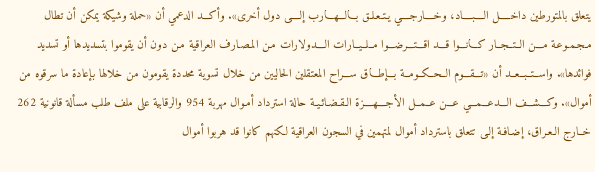يتعلق بالمتورطين داخـــــل الــــبــــاد، وخــــارجــــي يـتـعـلـق بـــالـــهـــارب إلــــى دول أخرى». وأكـــد الدعمي أن «حملة وشيكة يمكن أن تطال مـجـمـوعـة مـــن الــتــجــار كـــانـــوا قـــد اقـــتـــرضـــوا مــلــيــارات الــــدولارات مـن المـصـارف العراقية مـن دون أن يقوموا بتسديدها أو تسديد فوائدها». واســتــبــعــد أن «تـــقـــوم الــحــكــومــة بـــإطـــاق ســـراح المعتقلين الحاليين من خلال تسوية محددة يقومون من خلالها بإعادة ما سرقوه من أموال». وكـــشـــف الـــدعـــمـــي عـــن عــمــل الأجــــهــــزة الـقـضـائـيـة حالة استرداد أمـوال مهربة 954 والرقابية على ملف طلب مسألة قانونية 262 خــارج الـعـراق، إضـافـة إلـى تتعلق باسترداد أموال لمتهمين في السجون العراقية لكنهم كانوا قد هربوا أموال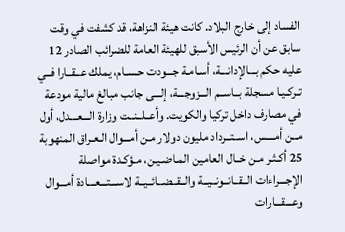الفساد إلى خارج البلاد. كانت هيئة النزاهة، قد كشفت في وقت سابق عن أن الرئيس الأسبق للهيئة العامة للضرائب الصادر 12 عليه حكم بـــالإدانـــة، أسـامـة جـــودت حـسـام، يملك عــقــارا فــي تـركـيـا مسجلة بــاســم الـــزوجـــة، إلـــى جانب مبالغ مالية مودعة في مصارف داخل تركيا والكويت. وأعــلــنــت وزارة الـــعـــدل، أول مــن أمــــس، اســتــرداد مليون دولار مـن أمـــوال الـعـراق المنهوبة 25 أكـثـر مـن خــال العامين المـاضـيـن، مـؤكـدة مواصلة الإجـــراءات الــقــانــونــيــة والــقــضــائــيــة لاســـتـــعـــادة أمـــوال وعـــقـــارات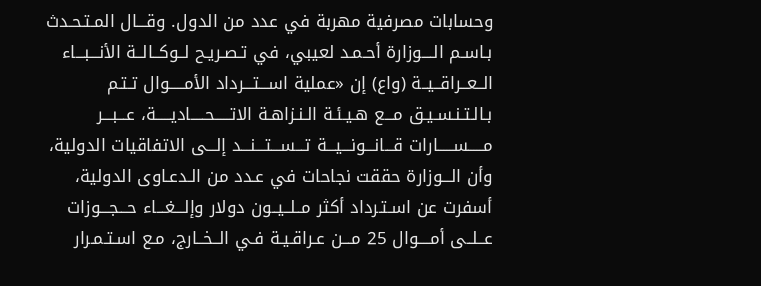وحسابات مصرفية مهربة في عدد من الدول. وقـــال المـتـحـدث بـاسـم الــــوزارة أحـمـد لعيبي، في تـصـريـح لــوكــالــة الأنـــبـــاء الــعــراقــيــة (واع) إن «عملية اســـتـــرداد الأمـــــوال تـتـم بـالـتـنـسـيـق مـــع هـيـئـة الـنـزاهـة الاتـــــحـــــاديـــــة، عـــبـــر مـــــســـــارات قـــانـــونـــيـــة تـــســـتـــنـــد إلـــى الاتفاقيات الدولية، وأن الـــوزارة حققت نجاحات في عـدد من الـدعـاوى الدولية، أسفرت عن اسـتـرداد أكثر مــلــيــون دولار وإلـــغـــاء حـــجـــوزات عــلــى أمــــوال 25 مـــن عـراقـيـة فـي الــخــارج، مـع اسـتـمـرار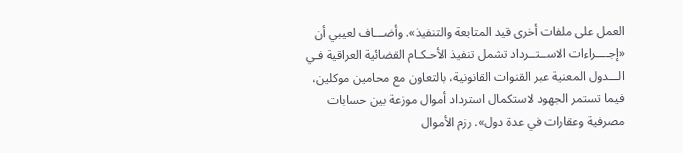العمل على ملفات أخرى قيد المتابعة والتنفيذ». وأضـــاف لعيبي أن «إجــــراءات الاســتــرداد تشمل تنفيذ الأحـكـام القضائية العراقية فـي الـــدول المعنية عبر القنوات القانونية، بالتعاون مع محامين موكلين، فيما تستمر الجهود لاستكمال استرداد أموال موزعة بين حسابات مصرفية وعقارات في عدة دول». رزم الأموال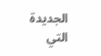الجديدة التي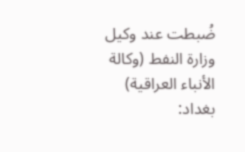ضُبطت عند وكيل وزارة النفط (وكالة الأنباء العراقية) بغداد: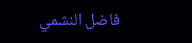فاضل النشمي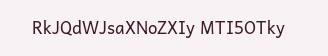RkJQdWJsaXNoZXIy MTI5OTky